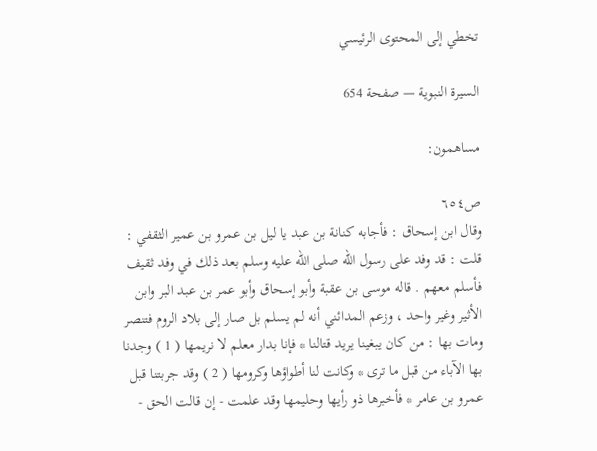تخطي إلى المحتوى الرئيسي

السيرة النبوية — صفحة 654

مساهمون:

ص٦٥٤
وقال ابن إسحاق : فأجابه كنانة بن عبد يا ليل بن عمرو بن عمير الثقفي : قلت : قد وفد على رسول الله صلى الله عليه وسلم بعد ذلك في وفد ثقيف فأسلم معهم . قاله موسى بن عقبة وأبو إسحاق وأبو عمر بن عبد البر وابن الأثير وغير واحد ، وزعم المدائني أنه لم يسلم بل صار إلى بلاد الروم فتنصر ومات بها : من كان يبغينا يريد قتالنا * فإنا بدار معلم لا نريمها ( 1 ) وجدنا بها الآباء من قبل ما ترى * وكانت لنا أطواؤها وكرومها ( 2 ) وقد جربتنا قبل عمرو بن عامر * فأخبرها ذو رأيها وحليمها وقد علمت - إن قالت الحق -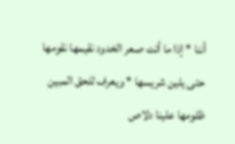أننا * إذا ما أتت صعر الخدود نقيمها نقومها حتى يلين شريسها * ويعرف للحق المبين ظلومها علينا دلاص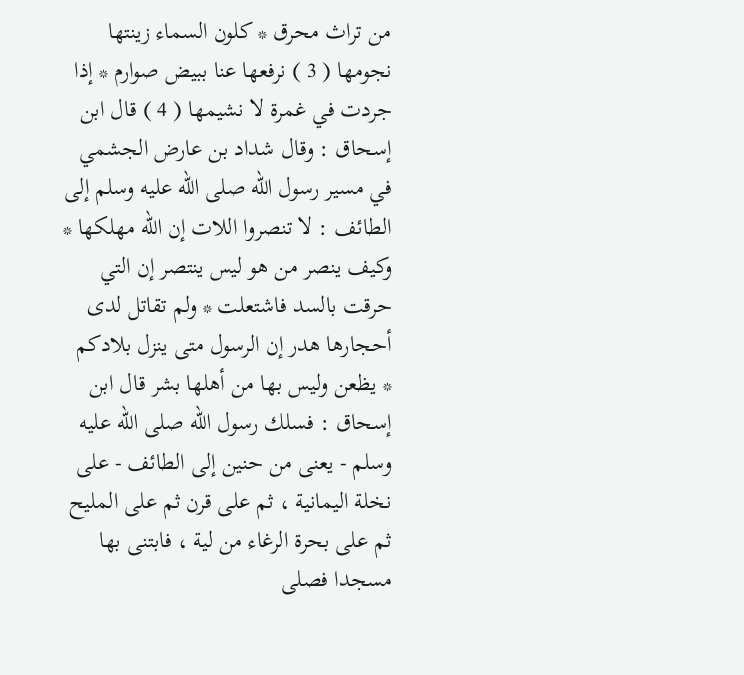من تراث محرق * كلون السماء زينتها نجومها ( 3 ) نرفعها عنا ببيض صوارم * إذا جردت في غمرة لا نشيمها ( 4 ) قال ابن إسحاق : وقال شداد بن عارض الجشمي في مسير رسول الله صلى الله عليه وسلم إلى الطائف : لا تنصروا اللات إن الله مهلكها * وكيف ينصر من هو ليس ينتصر إن التي حرقت بالسد فاشتعلت * ولم تقاتل لدى أحجارها هدر إن الرسول متى ينزل بلادكم * يظعن وليس بها من أهلها بشر قال ابن إسحاق : فسلك رسول الله صلى الله عليه وسلم - يعنى من حنين إلى الطائف - على نخلة اليمانية ، ثم على قرن ثم على المليح ثم على بحرة الرغاء من لية ، فابتنى بها مسجدا فصلى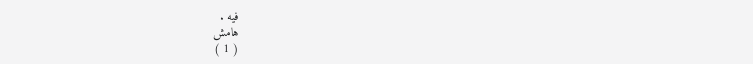فيه .
هامش
( 1 )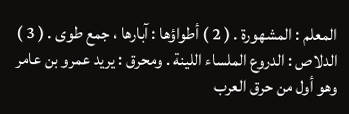المعلم : المشهورة . ( 2 ) أطواؤها : آبارها ، جمع طوى . ( 3 ) الدلاص : الدروع الملساء اللينة . ومحرق : يريد عمرو بن عامر وهو أول من حرق العرب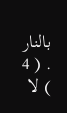بالنار . ( 4 ) لا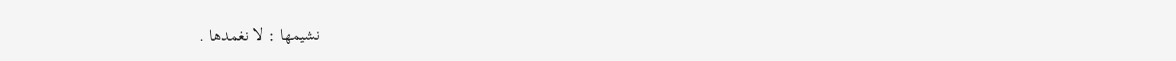نشيمها : لا نغمدها .